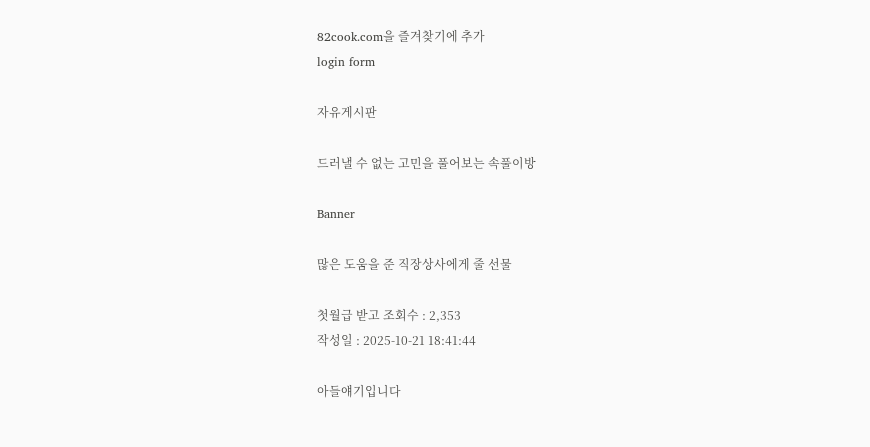82cook.com을 즐겨찾기에 추가
login form

자유게시판

드러낼 수 없는 고민을 풀어보는 속풀이방

Banner

많은 도움을 준 직장상사에게 줄 선물

첫월급 받고 조회수 : 2,353
작성일 : 2025-10-21 18:41:44

아들얘기입니다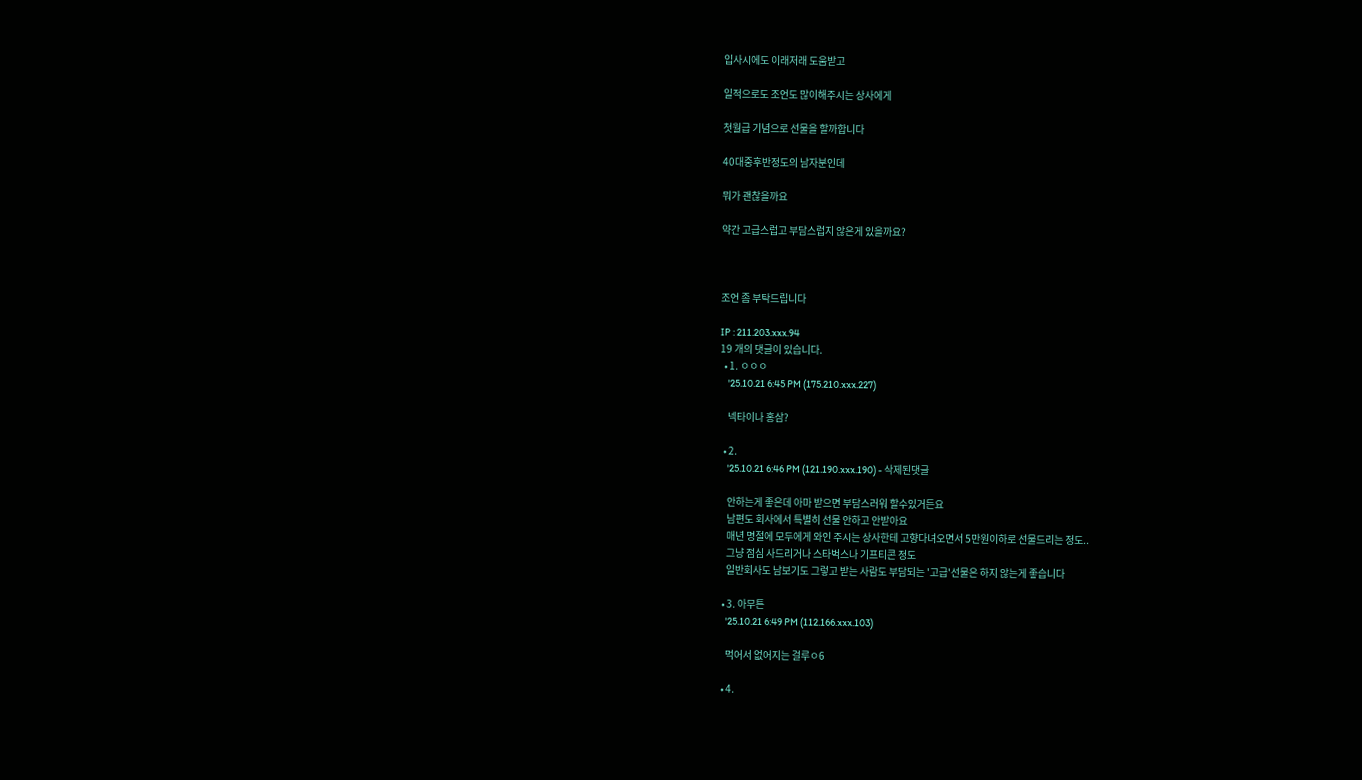입사시에도 이래저래 도움받고

일적으로도 조언도 많이해주시는 상사에게

첫월급 기념으로 선물을 할까합니다

40대중후반정도의 남자분인데

뭐가 괜찮을까요

약간 고급스럽고 부담스럽지 않은게 있을까요?



조언 좀 부탁드립니다

IP : 211.203.xxx.94
19 개의 댓글이 있습니다.
  • 1. ㅇㅇㅇ
    '25.10.21 6:45 PM (175.210.xxx.227)

    넥타이나 홍삼?

  • 2.
    '25.10.21 6:46 PM (121.190.xxx.190) - 삭제된댓글

    안하는게 좋은데 아마 받으면 부담스러워 할수있거든요
    남편도 회사에서 특별히 선물 안하고 안받아요
    매년 명절에 모두에게 와인 주시는 상사한테 고향다녀오면서 5만원이하로 선물드리는 정도..
    그냥 점심 사드리거나 스타벅스나 기프티콘 정도
    일반회사도 남보기도 그렇고 받는 사람도 부담되는 '고급'선물은 하지 않는게 좋습니다

  • 3. 아무튼
    '25.10.21 6:49 PM (112.166.xxx.103)

    먹어서 없어지는 걸루ㅇ6

  • 4.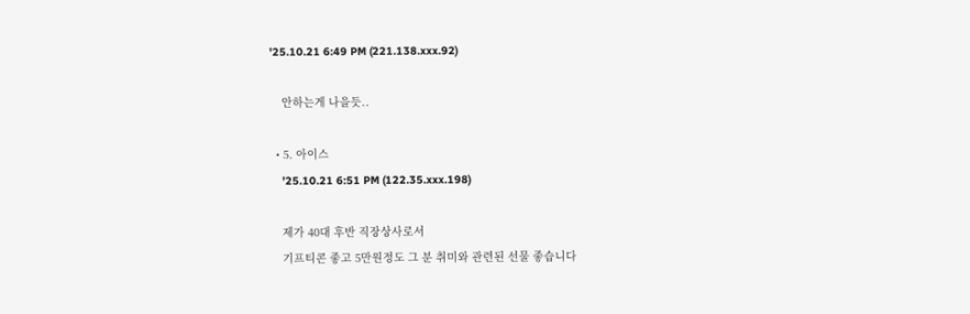'25.10.21 6:49 PM (221.138.xxx.92)

    안하는게 나을듯..

  • 5. 아이스
    '25.10.21 6:51 PM (122.35.xxx.198)

    제가 40대 후반 직장상사로서
    기프티콘 좋고 5만원정도 그 분 취미와 관련된 선물 좋습니다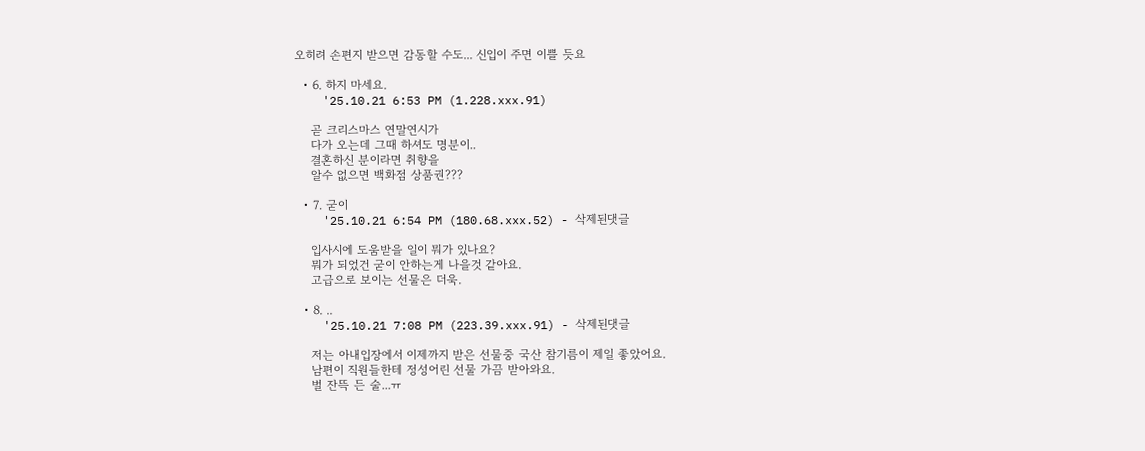오히려 손편지 받으면 감동할 수도... 신입이 주면 이쁠 듯요

  • 6. 하지 마세요.
    '25.10.21 6:53 PM (1.228.xxx.91)

    곧 크리스마스 연말연시가
    다가 오는데 그때 하셔도 명분이..
    결혼하신 분이라면 취향을
    알수 없으면 백화점 상품권???

  • 7. 굳이
    '25.10.21 6:54 PM (180.68.xxx.52) - 삭제된댓글

    입사시에 도움받을 일이 뭐가 있나요?
    뭐가 되었건 굳이 안하는게 나을것 같아요.
    고급으로 보이는 선물은 더욱.

  • 8. ..
    '25.10.21 7:08 PM (223.39.xxx.91) - 삭제된댓글

    저는 아내입장에서 이제까지 받은 선물중 국산 참기름이 제일 좋았어요.
    남편이 직원들한테 정성어린 선물 가끔 받아와요.
    벌 잔뜩 든 술...ㅠ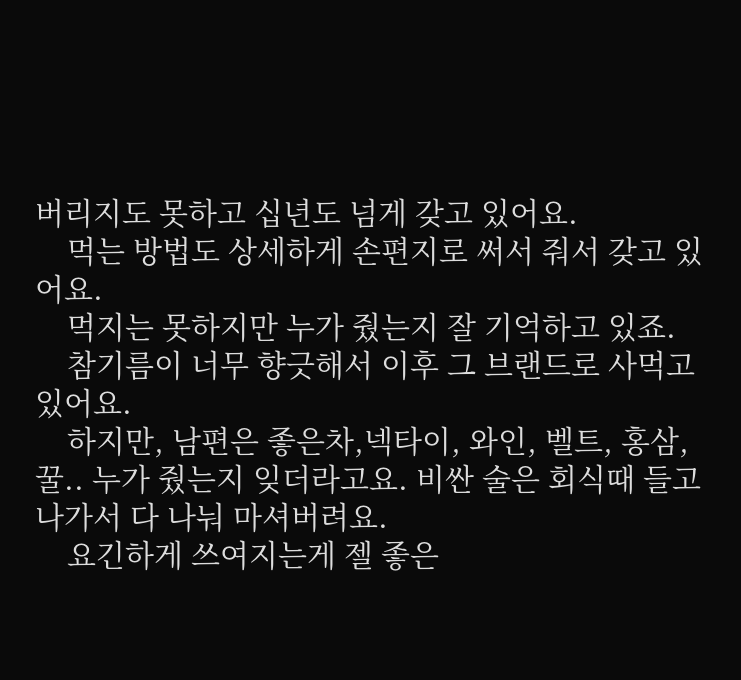버리지도 못하고 십년도 넘게 갖고 있어요.
    먹는 방법도 상세하게 손편지로 써서 줘서 갖고 있어요.
    먹지는 못하지만 누가 줬는지 잘 기억하고 있죠.
    참기름이 너무 향긋해서 이후 그 브랜드로 사먹고 있어요.
    하지만, 남편은 좋은차,넥타이, 와인, 벨트, 홍삼, 꿀.. 누가 줬는지 잊더라고요. 비싼 술은 회식때 들고나가서 다 나눠 마셔버려요.
    요긴하게 쓰여지는게 젤 좋은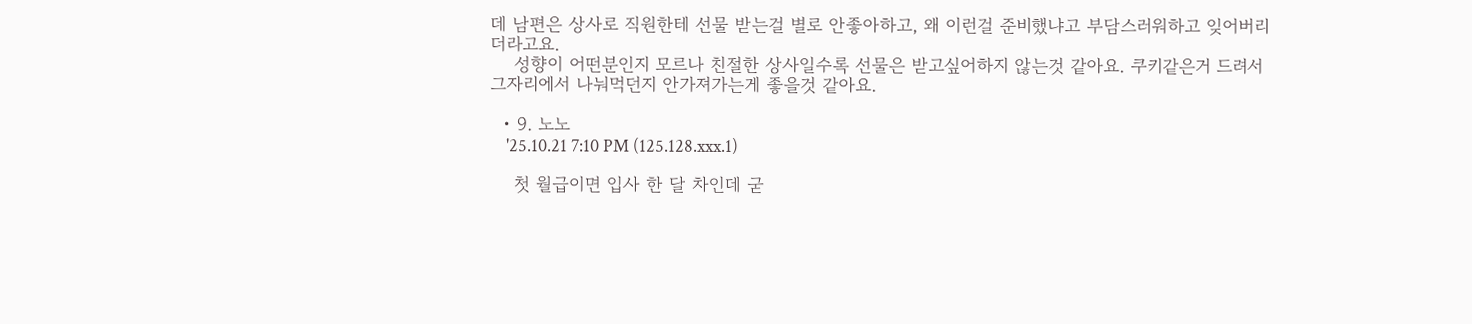데 남편은 상사로 직원한테 선물 받는걸 별로 안좋아하고, 왜 이런걸 준비했냐고 부담스러워하고 잊어버리더라고요.
    성향이 어떤분인지 모르나 친절한 상사일수록 선물은 받고싶어하지 않는것 같아요. 쿠키같은거 드려서 그자리에서 나눠먹던지 안가져가는게 좋을것 같아요.

  • 9. 노노
    '25.10.21 7:10 PM (125.128.xxx.1)

    첫 월급이면 입사 한 달 차인데 굳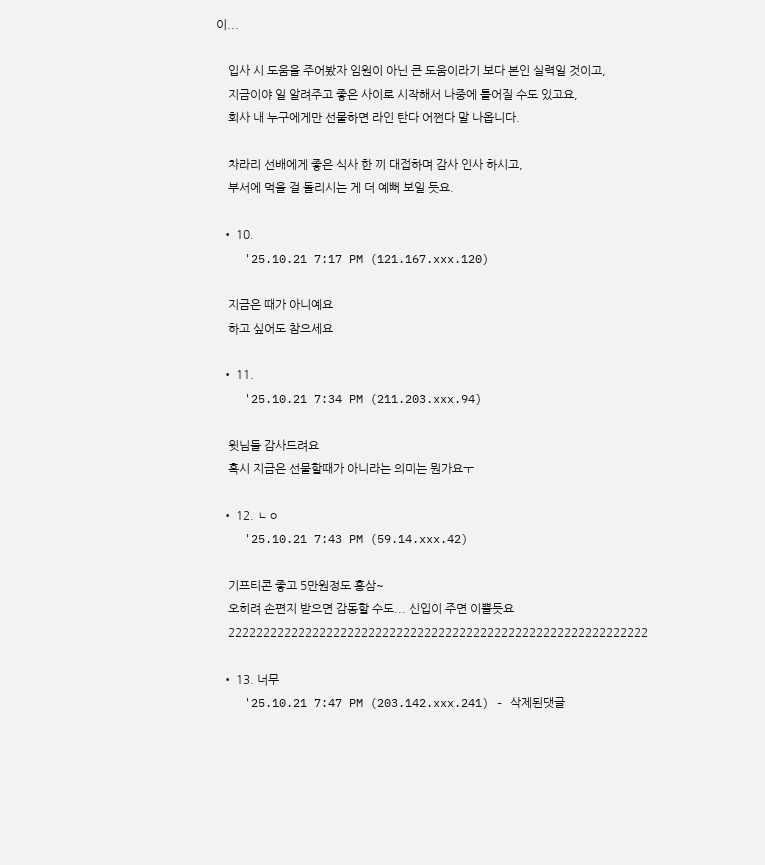이...

    입사 시 도움을 주어봤자 임원이 아닌 큰 도움이라기 보다 본인 실력일 것이고,
    지금이야 일 알려주고 좋은 사이로 시작해서 나중에 틀어질 수도 있고요,
    회사 내 누구에게만 선물하면 라인 탄다 어쩐다 말 나옵니다.

    차라리 선배에게 좋은 식사 한 끼 대접하며 감사 인사 하시고,
    부서에 먹을 걸 돌리시는 게 더 예뻐 보일 듯요.

  • 10.
    '25.10.21 7:17 PM (121.167.xxx.120)

    지금은 때가 아니예요
    하고 싶어도 참으세요

  • 11.
    '25.10.21 7:34 PM (211.203.xxx.94)

    윗님들 감사드려요
    혹시 지금은 선물할때가 아니라는 의미는 뭔가요ㅜ

  • 12. ㄴㅇ
    '25.10.21 7:43 PM (59.14.xxx.42)

    기프티콘 좋고 5만원정도 홍삼~
    오히려 손편지 받으면 감동할 수도... 신입이 주면 이쁠듯요
    222222222222222222222222222222222222222222222222222222222222

  • 13. 너무
    '25.10.21 7:47 PM (203.142.xxx.241) - 삭제된댓글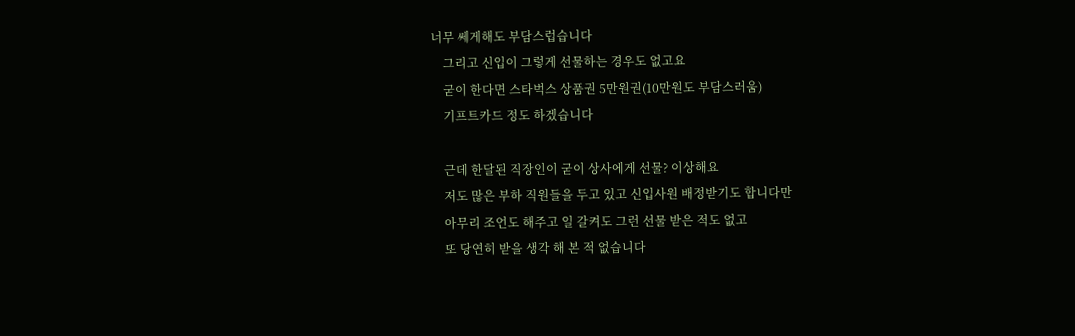너무 쎄게해도 부담스럽습니다
    그리고 신입이 그렇게 선물하는 경우도 없고요
    굳이 한다면 스타벅스 상품권 5만원권(10만원도 부담스러움)
    기프트카드 정도 하겠습니다

    근데 한달된 직장인이 굳이 상사에게 선물? 이상해요
    저도 많은 부하 직원들을 두고 있고 신입사원 배정받기도 합니다만
    아무리 조언도 해주고 일 갈켜도 그런 선물 받은 적도 없고
    또 당연히 받을 생각 해 본 적 없습니다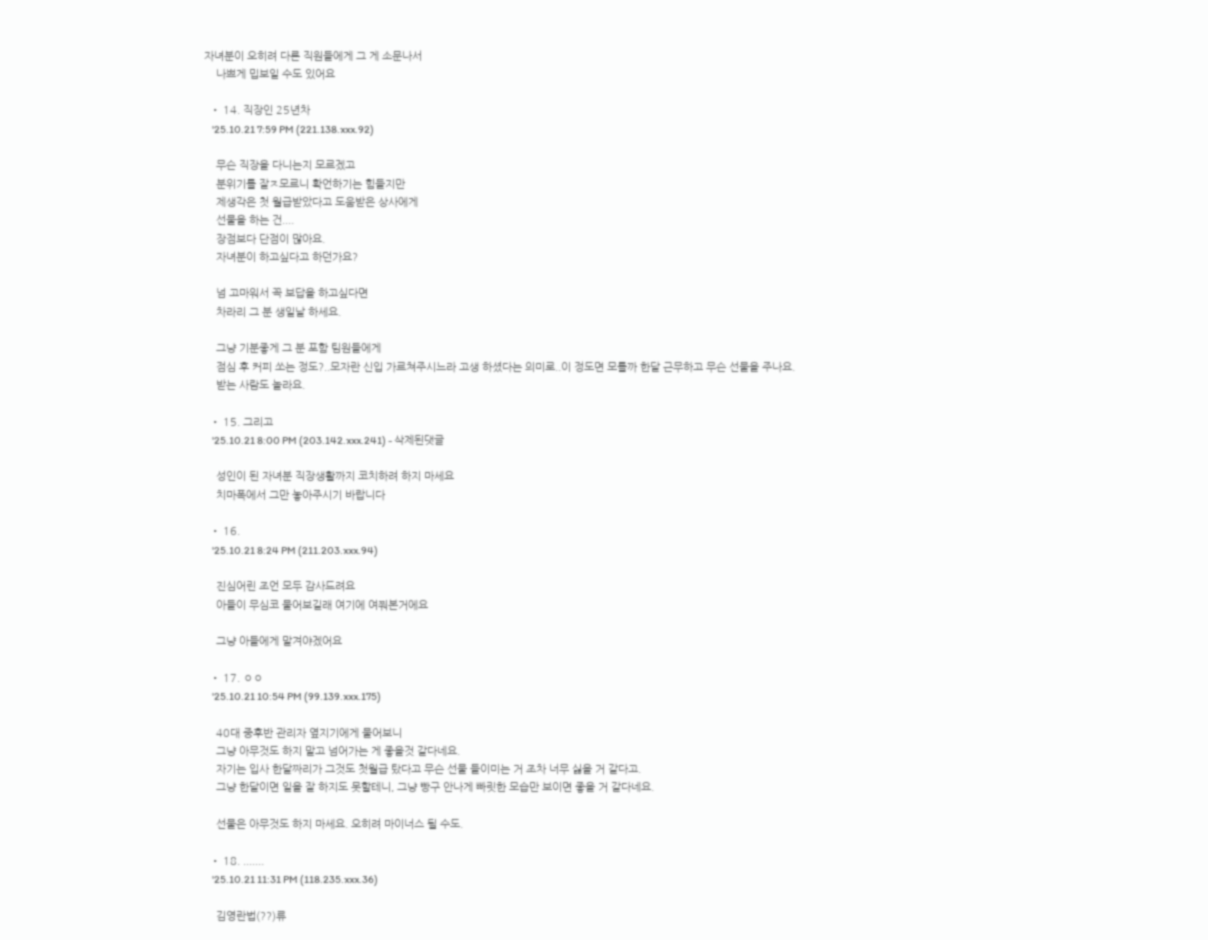자녀분이 오히려 다른 직원들에게 그 게 소문나서
    나쁘게 밉보일 수도 있어요

  • 14. 직장인 25년차
    '25.10.21 7:59 PM (221.138.xxx.92)

    무슨 직장을 다니는지 모르겠고
    분위기를 잘ㅈ모르니 확언하기는 힘들지만
    제생각은 첫 월급받았다고 도움받은 상사에게
    선물을 하는 건....
    장점보다 단점이 많아요.
    자녀분이 하고싶다고 하던가요?

    넘 고마워서 꼭 보답을 하고싶다면
    차라리 그 분 생일날 하세요.

    그냥 기분좋게 그 분 포함 팀원들에게
    점심 후 커피 쏘는 정도?..모자란 신입 가르쳐주시느라 고생 하셨다는 의미로..이 정도면 모를까 한달 근무하고 무슨 선물을 주나요.
    받는 사람도 놀라요.

  • 15. 그리고
    '25.10.21 8:00 PM (203.142.xxx.241) - 삭제된댓글

    성인이 된 자녀분 직장생활까지 코치하려 하지 마세요
    치마폭에서 그만 놓아주시기 바랍니다

  • 16.
    '25.10.21 8:24 PM (211.203.xxx.94)

    진심어린 조언 모두 감사드려요
    아들이 무심코 물어보길래 여기에 여쭤본거에요

    그냥 아들에게 맡겨야겠어요

  • 17. ㅇㅇ
    '25.10.21 10:54 PM (99.139.xxx.175)

    40대 중후반 관리자 옆지기에게 물어보니
    그냥 아무것도 하지 말고 넘어가는 게 좋을것 같다네요.
    자기는 입사 한달짜리가 그것도 첫월급 탔다고 무슨 선물 들이미는 거 조차 너무 싫을 거 같다고.
    그냥 한달이면 일을 잘 하지도 못할테니, 그냥 빵구 안나게 빠릿한 모습만 보이면 좋을 거 같다네요.

    선물은 아무것도 하지 마세요. 오히려 마이너스 될 수도.

  • 18. .......
    '25.10.21 11:31 PM (118.235.xxx.36)

    김영란법(??)류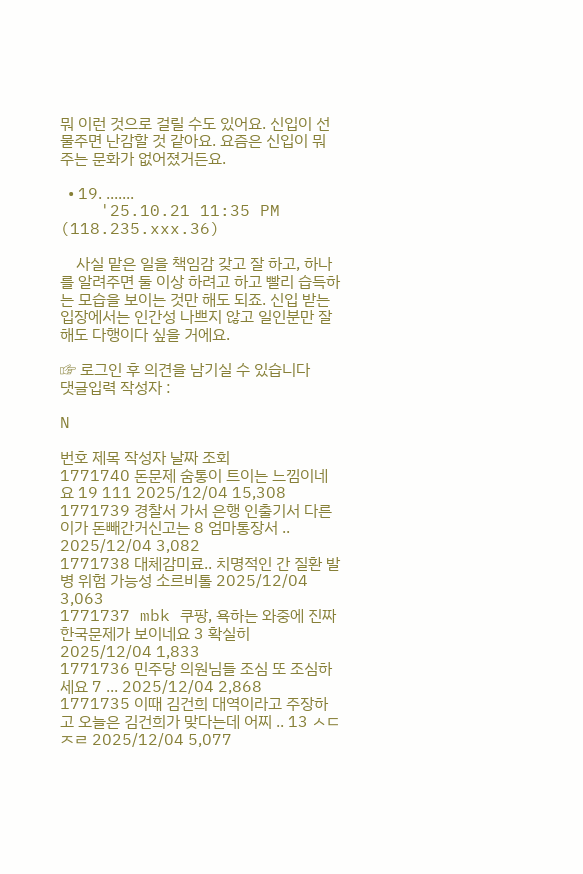뭐 이런 것으로 걸릴 수도 있어요. 신입이 선물주면 난감할 것 같아요. 요즘은 신입이 뭐 주는 문화가 없어졌거든요.

  • 19. .......
    '25.10.21 11:35 PM (118.235.xxx.36)

    사실 맡은 일을 책임감 갖고 잘 하고, 하나를 알려주면 둘 이상 하려고 하고 빨리 습득하는 모습을 보이는 것만 해도 되죠. 신입 받는 입장에서는 인간성 나쁘지 않고 일인분만 잘 해도 다행이다 싶을 거에요.

☞ 로그인 후 의견을 남기실 수 있습니다
댓글입력 작성자 :

N

번호 제목 작성자 날짜 조회
1771740 돈문제 숨통이 트이는 느낌이네요 19 111 2025/12/04 15,308
1771739 경찰서 가서 은행 인출기서 다른이가 돈빼간거신고는 8 엄마통장서 .. 2025/12/04 3,082
1771738 대체감미료.. 치명적인 간 질환 발병 위험 가능성 소르비톨 2025/12/04 3,063
1771737 mbk 쿠팡, 욕하는 와중에 진짜 한국문제가 보이네요 3 확실히 2025/12/04 1,833
1771736 민주당 의원님들 조심 또 조심하세요 7 ... 2025/12/04 2,868
1771735 이때 김건희 대역이라고 주장하고 오늘은 김건희가 맞다는데 어찌 .. 13 ㅅㄷㅈㄹ 2025/12/04 5,077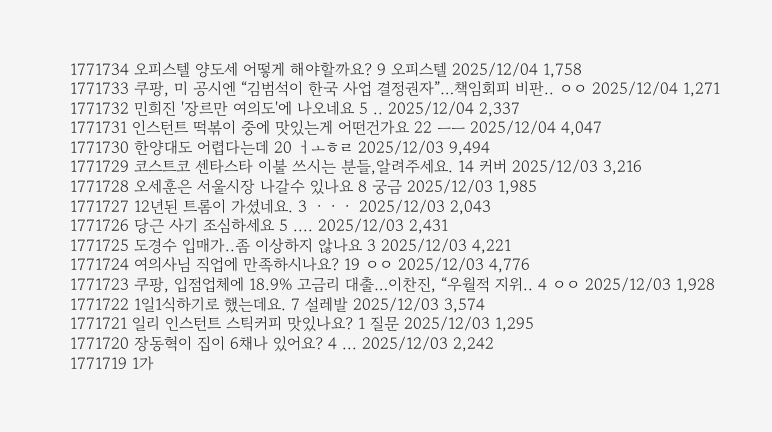1771734 오피스텔 양도세 어떻게 해야할까요? 9 오피스텔 2025/12/04 1,758
1771733 쿠팡, 미 공시엔 “김범석이 한국 사업 결정권자”…책임회피 비판.. ㅇㅇ 2025/12/04 1,271
1771732 민희진 '장르만 여의도'에 나오네요 5 .. 2025/12/04 2,337
1771731 인스턴트 떡볶이 중에 맛있는게 어떤건가요 22 ㅡㅡ 2025/12/04 4,047
1771730 한양대도 어렵다는데 20 ㅓㅗㅎㄹ 2025/12/03 9,494
1771729 코스트코 센타스타 이불 쓰시는 분들,알려주세요. 14 커버 2025/12/03 3,216
1771728 오세훈은 서울시장 나갈수 있나요 8 궁금 2025/12/03 1,985
1771727 12년된 트롬이 가셨네요. 3 ㆍㆍㆍ 2025/12/03 2,043
1771726 당근 사기 조심하세요 5 .... 2025/12/03 2,431
1771725 도경수 입매가..좀 이상하지 않나요 3 2025/12/03 4,221
1771724 여의사님 직업에 만족하시나요? 19 ㅇㅇ 2025/12/03 4,776
1771723 쿠팡, 입점업체에 18.9% 고금리 대출…이찬진, “우월적 지위.. 4 ㅇㅇ 2025/12/03 1,928
1771722 1일1식하기로 했는데요. 7 설레발 2025/12/03 3,574
1771721 일리 인스턴트 스틱커피 맛있나요? 1 질문 2025/12/03 1,295
1771720 장동혁이 집이 6채나 있어요? 4 ... 2025/12/03 2,242
1771719 1가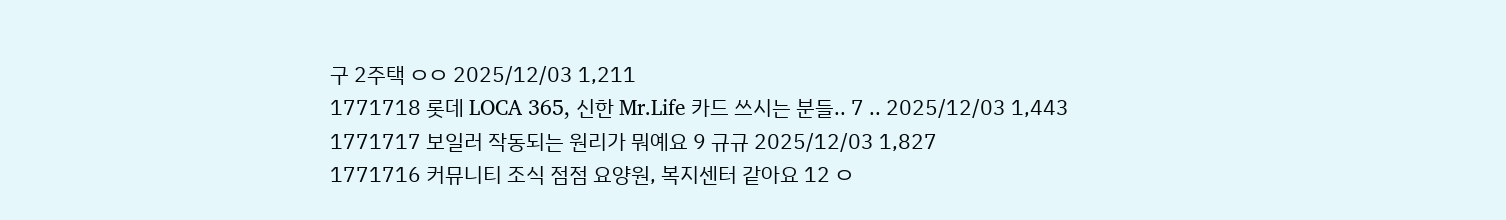구 2주택 ㅇㅇ 2025/12/03 1,211
1771718 롯데 LOCA 365, 신한 Mr.Life 카드 쓰시는 분들.. 7 .. 2025/12/03 1,443
1771717 보일러 작동되는 원리가 뭐예요 9 규규 2025/12/03 1,827
1771716 커뮤니티 조식 점점 요양원, 복지센터 같아요 12 ㅇ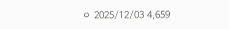ㅇ 2025/12/03 4,659